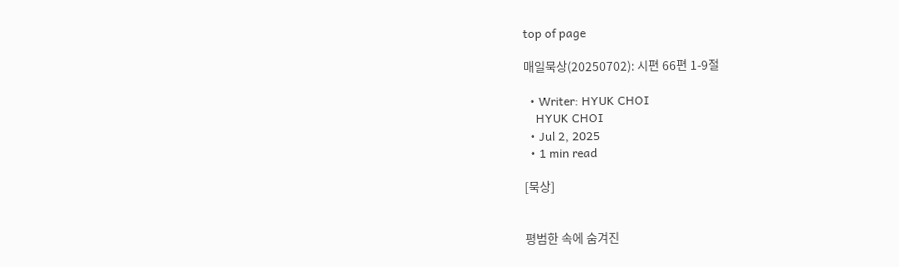top of page

매일묵상(20250702): 시편 66편 1-9절

  • Writer: HYUK CHOI
    HYUK CHOI
  • Jul 2, 2025
  • 1 min read

[묵상]


평범한 속에 숨겨진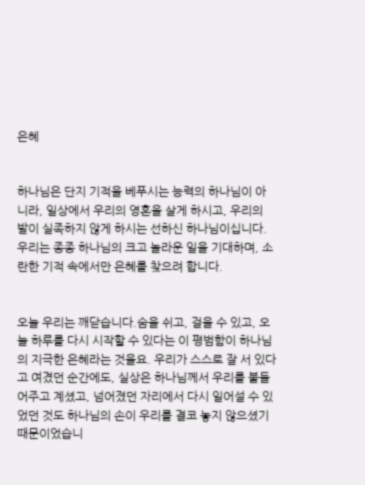은혜


하나님은 단지 기적을 베푸시는 능력의 하나님이 아니라, 일상에서 우리의 영혼을 살게 하시고, 우리의 발이 실족하지 않게 하시는 선하신 하나님이십니다. 우리는 종종 하나님의 크고 놀라운 일을 기대하며, 소란한 기적 속에서만 은혜를 찾으려 합니다.


오늘 우리는 깨닫습니다.숨을 쉬고, 걸을 수 있고, 오늘 하루를 다시 시작할 수 있다는 이 평범함이 하나님의 지극한 은혜라는 것을요. 우리가 스스로 잘 서 있다고 여겼던 순간에도, 실상은 하나님께서 우리를 붙들어주고 계셨고, 넘어졌던 자리에서 다시 일어설 수 있었던 것도 하나님의 손이 우리를 결코 놓지 않으셨기 때문이었습니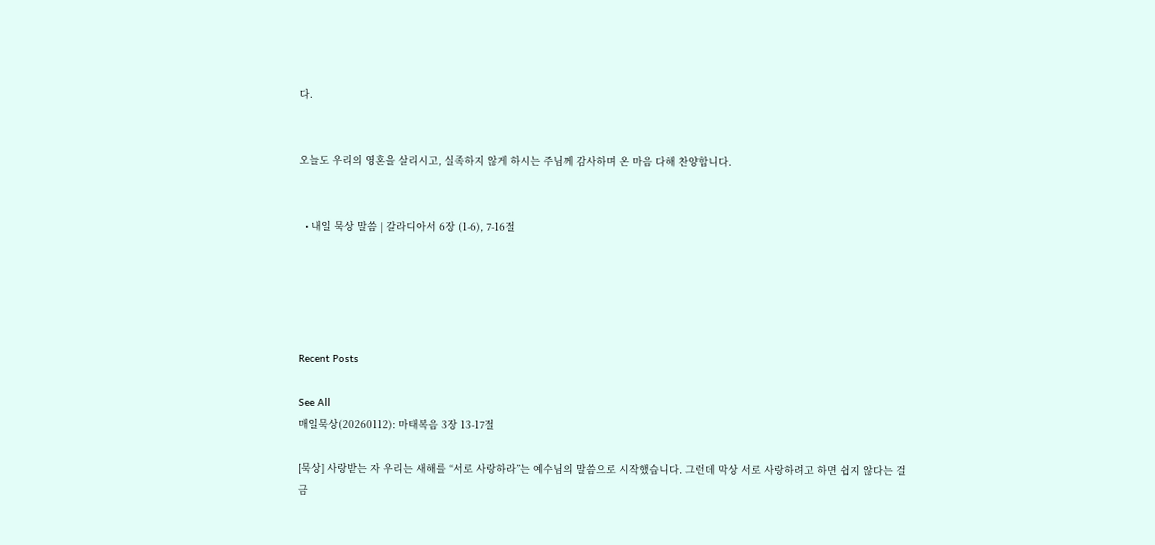다.


오늘도 우리의 영혼을 살리시고, 실족하지 않게 하시는 주님께 감사하며 온 마음 다해 찬양합니다.


  • 내일 묵상 말씀 | 갈라디아서 6장 (1-6), 7-16절





Recent Posts

See All
매일묵상(20260112): 마태복음 3장 13-17절

[묵상] 사랑받는 자 우리는 새해를 “서로 사랑하라”는 예수님의 말씀으로 시작했습니다. 그런데 막상 서로 사랑하려고 하면 쉽지 않다는 걸 금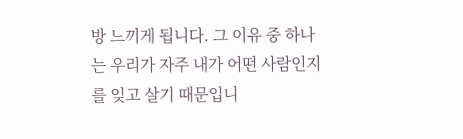방 느끼게 됩니다. 그 이유 중 하나는 우리가 자주 내가 어떤 사람인지를 잊고 살기 때문입니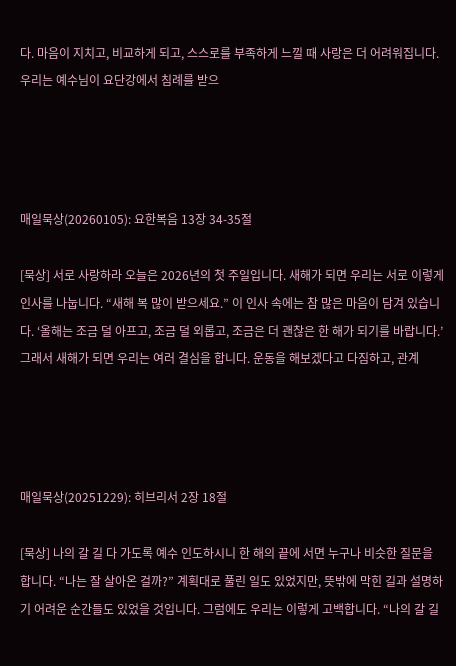다. 마음이 지치고, 비교하게 되고, 스스로를 부족하게 느낄 때 사랑은 더 어려워집니다. 우리는 예수님이 요단강에서 침례를 받으




매일묵상(20260105): 요한복음 13장 34-35절

[묵상] 서로 사랑하라 오늘은 2026년의 첫 주일입니다. 새해가 되면 우리는 서로 이렇게 인사를 나눕니다. “새해 복 많이 받으세요.” 이 인사 속에는 참 많은 마음이 담겨 있습니다. ‘올해는 조금 덜 아프고, 조금 덜 외롭고, 조금은 더 괜찮은 한 해가 되기를 바랍니다.’ 그래서 새해가 되면 우리는 여러 결심을 합니다. 운동을 해보겠다고 다짐하고, 관계




매일묵상(20251229): 히브리서 2장 18절

[묵상] 나의 갈 길 다 가도록 예수 인도하시니 한 해의 끝에 서면 누구나 비슷한 질문을 합니다. “나는 잘 살아온 걸까?” 계획대로 풀린 일도 있었지만, 뜻밖에 막힌 길과 설명하기 어려운 순간들도 있었을 것입니다. 그럼에도 우리는 이렇게 고백합니다. “나의 갈 길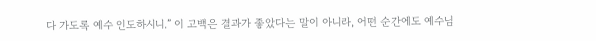다 가도록 예수 인도하시니.” 이 고백은 결과가 좋았다는 말이 아니라, 어떤 순간에도 예수님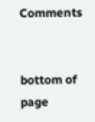Comments


bottom of page